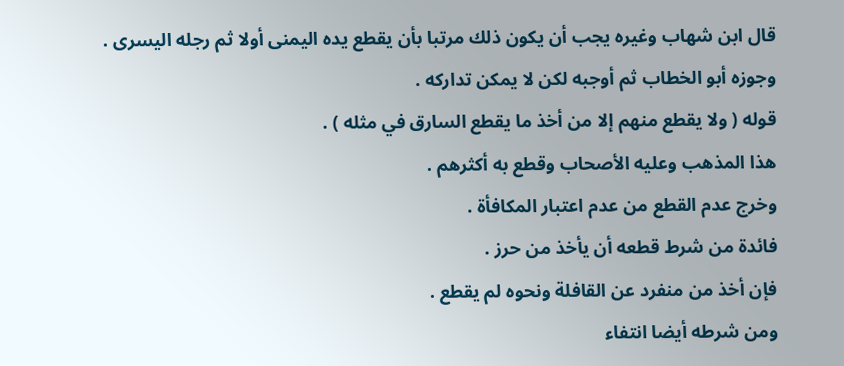قال ابن شهاب وغيره يجب أن يكون ذلك مرتبا بأن يقطع يده اليمنى أولا ثم رجله اليسرى .
وجوزه أبو الخطاب ثم أوجبه لكن لا يمكن تداركه .
قوله ( ولا يقطع منهم إلا من أخذ ما يقطع السارق في مثله ) .
هذا المذهب وعليه الأصحاب وقطع به أكثرهم .
وخرج عدم القطع من عدم اعتبار المكافأة .
فائدة من شرط قطعه أن يأخذ من حرز .
فإن أخذ من منفرد عن القافلة ونحوه لم يقطع .
ومن شرطه أيضا انتفاء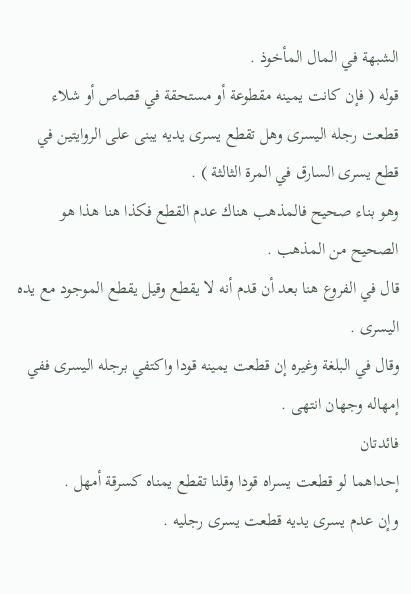الشبهة في المال المأخوذ .
قوله ( فإن كانت يمينه مقطوعة أو مستحقة في قصاص أو شلاء قطعت رجله اليسرى وهل تقطع يسرى يديه يبنى على الروايتين في قطع يسرى السارق في المرة الثالثة ) .
وهو بناء صحيح فالمذهب هناك عدم القطع فكذا هنا هذا هو الصحيح من المذهب .
قال في الفروع هنا بعد أن قدم أنه لا يقطع وقيل يقطع الموجود مع يده اليسرى .
وقال في البلغة وغيره إن قطعت يمينه قودا واكتفي برجله اليسرى ففي إمهاله وجهان انتهى .
فائدتان
إحداهما لو قطعت يسراه قودا وقلنا تقطع يمناه كسرقة أمهل .
وإن عدم يسرى يديه قطعت يسرى رجليه .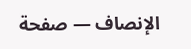الإنصاف — صفحة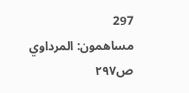297
مساهمون: المرداوي
ص٢٩٧